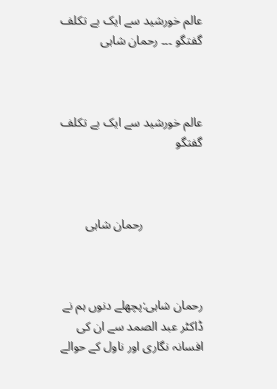عالم خورشید سے ایک بے تکلف گفتگو ۔۔۔ رحمان شاہی



عالم خورشید سے ایک بے تکلف گفتگو



                   رحمان شاہی



رحمان شاہی:پچھلے دنوں ہم نے ڈاکٹر عبد الصمد سے ان کی افسانہ نگاری اور ناول کے حوالے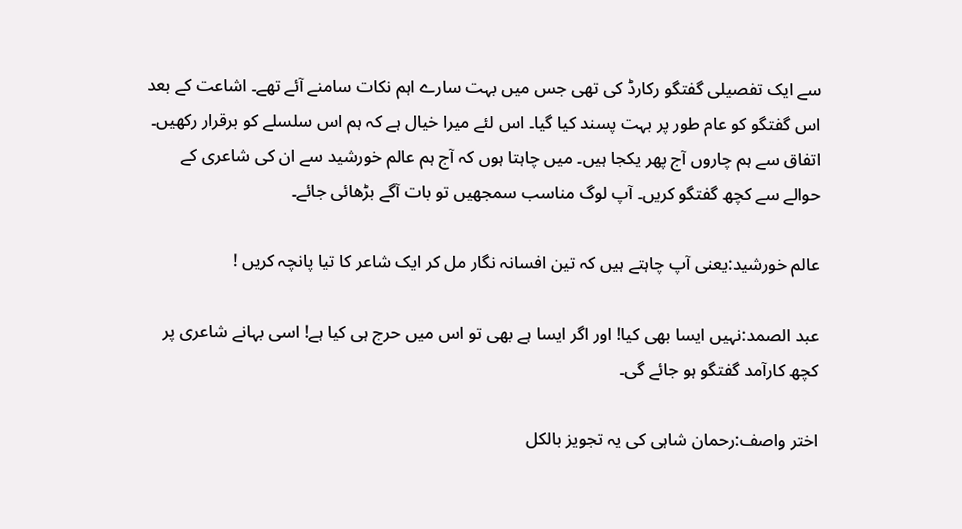سے ایک تفصیلی گفتگو رکارڈ کی تھی جس میں بہت سارے اہم نکات سامنے آئے تھے۔ اشاعت کے بعد اس گفتگو کو عام طور پر بہت پسند کیا گیا۔ اس لئے میرا خیال ہے کہ ہم اس سلسلے کو برقرار رکھیں۔ اتفاق سے ہم چاروں آج پھر یکجا ہیں۔ میں چاہتا ہوں کہ آج ہم عالم خورشید سے ان کی شاعری کے حوالے سے کچھ گفتگو کریں۔ آپ لوگ مناسب سمجھیں تو بات آگے بڑھائی جائے۔

عالم خورشید:یعنی آپ چاہتے ہیں کہ تین افسانہ نگار مل کر ایک شاعر کا تیا پانچہ کریں !

عبد الصمد:نہیں ایسا بھی کیا! اور اگر ایسا ہے بھی تو اس میں حرج ہی کیا ہے! اسی بہانے شاعری پر کچھ کارآمد گفتگو ہو جائے گی۔

اختر واصف:رحمان شاہی کی یہ تجویز بالکل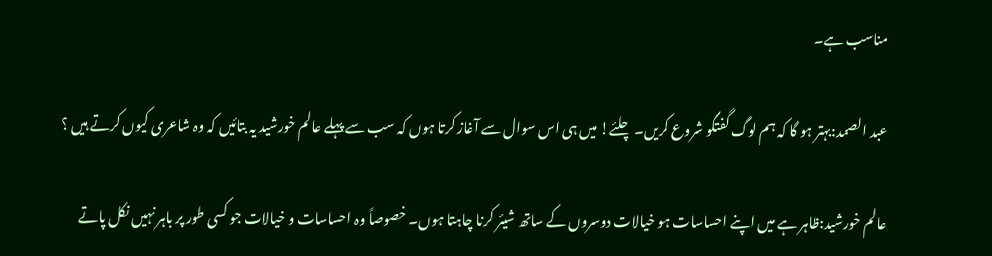مناسب ہے۔

عبد الصمد:بہتر ہو گا کہ ہم لوگ گفتگو شروع کریں۔ چلئے! میں ہی اس سوال سے آغاز کرتا ہوں کہ سب سے پہلے عالم خورشید یہ بتائیں کہ وہ شاعری کیوں کرتے ہیں ؟

عالم خورشید:ظاہر ہے میں اپنے احساسات ہو خیالات دوسروں کے ساتھ شیئر کرنا چاہتا ہوں۔ خصوصاً وہ احساسات و خیالات جو کسی طور پر باہر نہیں نکل پاتے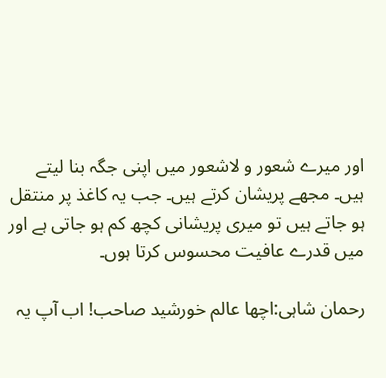اور میرے شعور و لاشعور میں اپنی جگہ بنا لیتے ہیں۔ مجھے پریشان کرتے ہیں۔ جب یہ کاغذ پر منتقل ہو جاتے ہیں تو میری پریشانی کچھ کم ہو جاتی ہے اور میں قدرے عافیت محسوس کرتا ہوں۔

رحمان شاہی:اچھا عالم خورشید صاحب! اب آپ یہ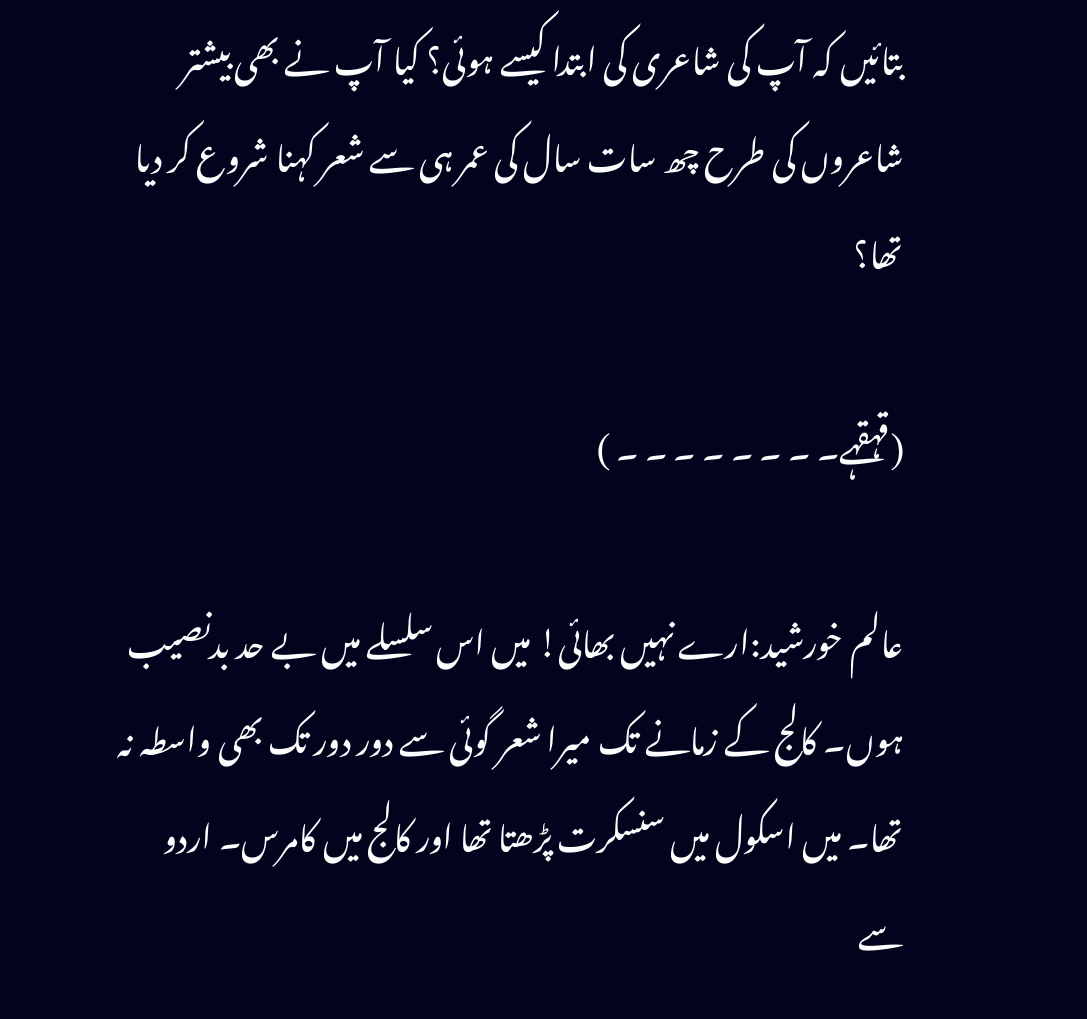بتائیں کہ آپ کی شاعری کی ابتدا کیسے ہوئی؟ کیا آپ نے بھی بیشتر شاعروں کی طرح چھ سات سال کی عمر ہی سے شعر کہنا شروع کر دیا تھا؟

(قہقہے۔ ۔ ۔ ۔ ۔ ۔ ۔ ۔ )

عالم خورشید:ارے نہیں بھائی! میں اس سلسلے میں بے حد بدنصیب ہوں۔ کالج کے زمانے تک میرا شعر گوئی سے دور دور تک بھی واسطہ نہ تھا۔ میں اسکول میں سنسکرت پڑھتا تھا اور کالج میں کامرس۔ اردو سے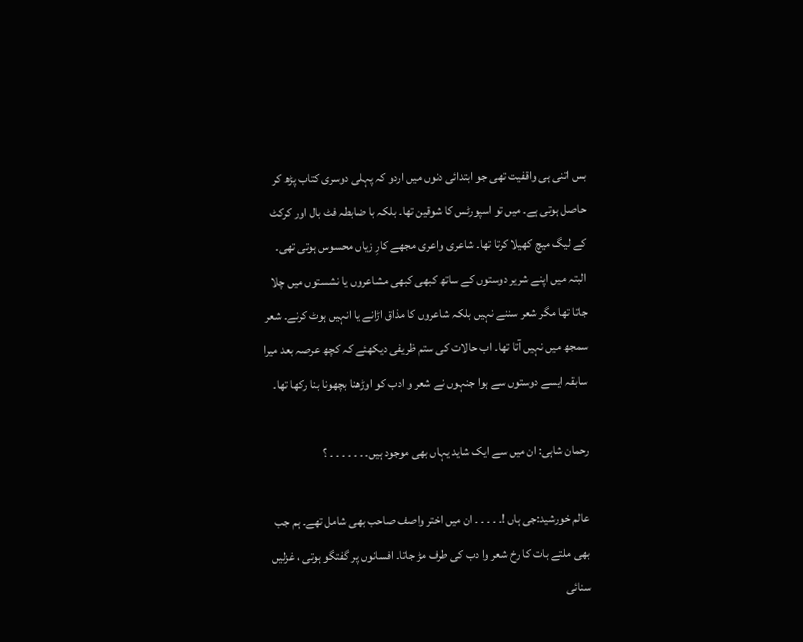بس اتنی ہی واقفیت تھی جو ابتدائی دنوں میں اردو کہ پہلی دوسری کتاب پڑھ کر حاصل ہوتی ہے۔ میں تو اسپورٹس کا شوقین تھا۔ بلکہ با ضابطہ فٹ بال اور کرکٹ کے لیگ میچ کھیلا کرتا تھا۔ شاعری واعری مجھے کارِ زیاں محسوس ہوتی تھی۔ البتہ میں اپنے شریر دوستوں کے ساتھ کبھی کبھی مشاعروں یا نشستوں میں چلا جاتا تھا مگر شعر سننے نہیں بلکہ شاعروں کا مذاق اڑانے یا انہیں ہوٹ کرنے۔ شعر سمجھ میں نہیں آتا تھا۔ اب حالات کی ستم ظریفی دیکھئے کہ کچھ عرصہ بعد میرا سابقہ ایسے دوستوں سے ہوا جنہوں نے شعر و ادب کو اوڑھنا بچھونا بنا رکھا تھا۔

رحمان شاہی: ان میں سے ایک شاید یہاں بھی موجود ہیں۔ ۔ ۔ ۔ ۔ ۔ ۔ ؟

عالم خورشید:جی ہاں !۔ ۔ ۔ ۔ ۔ ان میں اختر واصف صاحب بھی شامل تھے۔ ہم جب بھی ملتے بات کا رخ شعر وا دب کی طرف مڑ جاتا۔ افسانوں پر گفتگو ہوتی ، غزلیں سنائی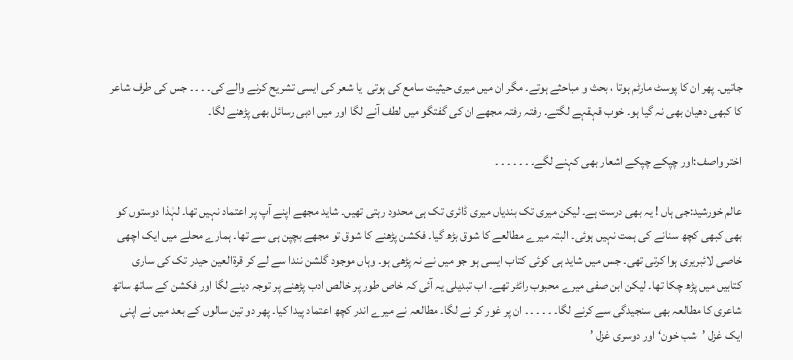جاتیں۔ پھر ان کا پوسٹ مارٹم ہوتا ، بحث و مباحثے ہوتے۔ مگر ان میں میری حیثیت سامع کی ہوتی  یا شعر کی ایسی تشریح کرنے والے کی۔ ۔ ۔ ۔ جس کی طرف شاعر کا کبھی دھیان بھی نہ گیا ہو۔ خوب قہقہے لگتے۔ رفتہ رفتہ مجھے ان کی گفتگو میں لطف آنے لگا اور میں ادبی رسائل بھی پڑھنے لگا۔

اختر واصف:اور چپکے چپکے اشعار بھی کہنے لگے۔ ۔ ۔ ۔ ۔ ۔ ۔

عالم خورشید:جی ہاں ! یہ بھی درست ہے۔ لیکن میری تک بندیاں میری ڈائری تک ہی محدود رہتی تھیں۔ شاید مجھے اپنے آپ پر اعتماد نہیں تھا۔ لہٰذا دوستوں کو بھی کبھی کچھ سنانے کی ہمت نہیں ہوئی۔ البتہ میرے مطالعے کا شوق بڑھ گیا۔ فکشن پڑھنے کا شوق تو مجھے بچپن ہی سے تھا۔ ہمارے محلے میں ایک اچھی خاصی لائبریری ہوا کرتی تھی۔ جس میں شاید ہی کوئی کتاب ایسی ہو جو میں نے نہ پڑھی ہو۔ وہاں موجود گلشن نندا سے لے کر قرۃالعین حیدر تک کی ساری کتابیں میں پڑھ چکا تھا۔ لیکن ابن صفی میرے محبوب رائٹر تھے۔ اب تبدیلی یہ آئی کہ خاص طور پر خالص ادب پڑھنے پر توجہ دینے لگا اور فکشن کے ساتھ ساتھ شاعری کا مطالعہ بھی سنجیدگی سے کرنے لگا۔ ۔ ۔ ۔ ۔ ۔ ان پر غور کر نے لگا۔ مطالعہ نے میرے اندر کچھ اعتماد پیدا کیا۔ پھر دو تین سالوں کے بعد میں نے اپنی ایک غزل ’شب خون‘ اور دوسری غزل ’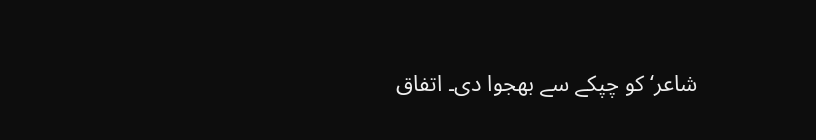شاعر‘ کو چپکے سے بھجوا دی۔ اتفاق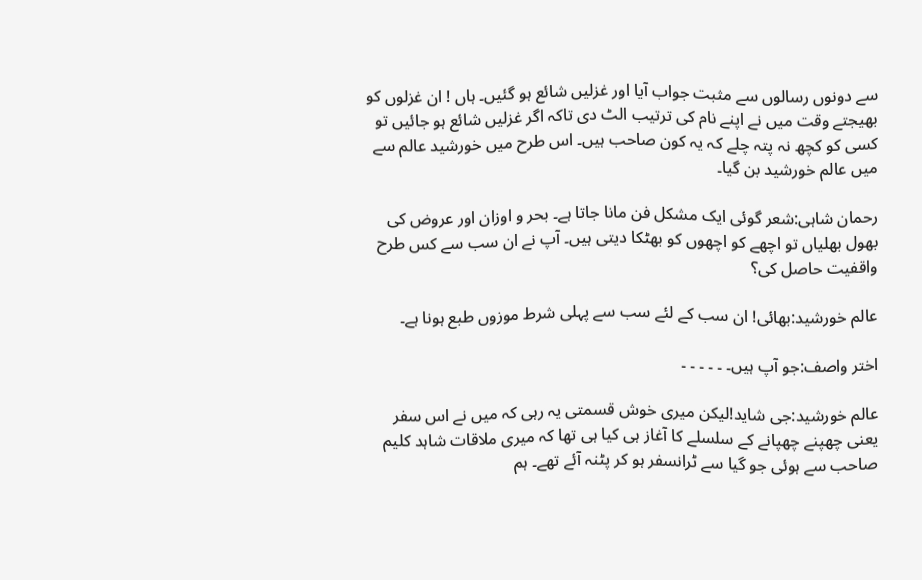سے دونوں رسالوں سے مثبت جواب آیا اور غزلیں شائع ہو گئیں۔ ہاں ! ان غزلوں کو بھیجتے وقت میں نے اپنے نام کی ترتیب الٹ دی تاکہ اگر غزلیں شائع ہو جائیں تو کسی کو کچھ نہ پتہ چلے کہ یہ کون صاحب ہیں۔ اس طرح میں خورشید عالم سے میں عالم خورشید بن گیا۔

رحمان شاہی:شعر گوئی ایک مشکل فن مانا جاتا ہے۔ بحر و اوزان اور عروض کی بھول بھلیاں تو اچھے کو اچھوں کو بھٹکا دیتی ہیں۔ آپ نے ان سب سے کس طرح واقفیت حاصل کی؟

عالم خورشید:بھائی! ان سب کے لئے سب سے پہلی شرط موزوں طبع ہونا ہے۔

اختر واصف:جو آپ ہیں۔ ۔ ۔ ۔ ۔ ۔

عالم خورشید:جی شاید!لیکن میری خوش قسمتی یہ رہی کہ میں نے اس سفر یعنی چھپنے چھپانے کے سلسلے کا آغاز ہی کیا ہی تھا کہ میری ملاقات شاہد کلیم صاحب سے ہوئی جو گیا سے ٹرانسفر ہو کر پٹنہ آئے تھے۔ ہم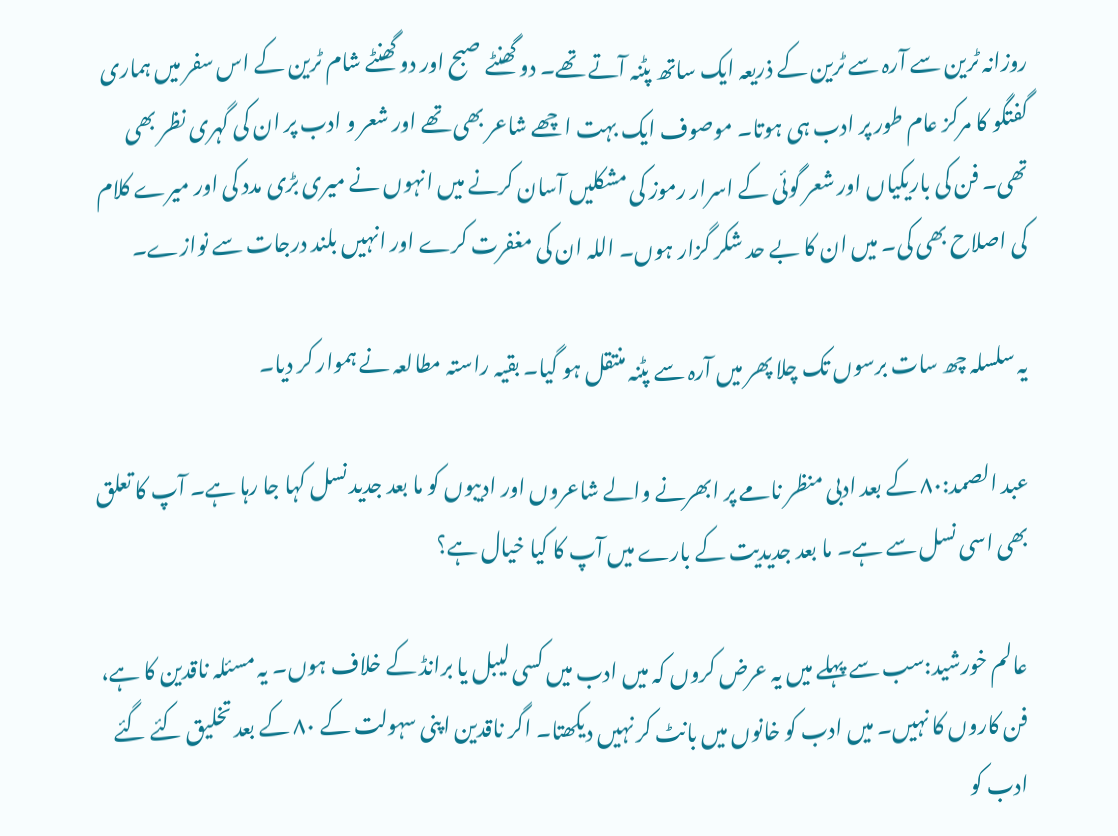روزانہ ٹرین سے آرہ سے ٹرین کے ذریعہ ایک ساتھ پٹنہ آتے تھے۔ دو گھنٹے صبح اور دو گھنٹے شام ٹرین کے اس سفر میں ہماری گفتگو کا مرکز عام طور پر ادب ہی ہوتا۔ موصوف ایک بہت اچھے شاعر بھی تھے اور شعر و ادب پر ان کی گہری نظر بھی تھی۔ فن کی باریکیاں اور شعر گوئی کے اسرار رموز کی مشکلیں آسان کرنے میں انہوں نے میری بڑی مدد کی اور میرے کلام کی اصلاح بھی کی۔ میں ان کا بے حد شکر گزار ہوں۔ اللہ ان کی مغفرت کرے اور انہیں بلند درجات سے نوازے۔

یہ سلسلہ چھ سات برسوں تک چلا پھر میں آرہ سے پٹنہ منتقل ہو گیا۔ بقیہ راستہ مطالعہ نے ہموار کر دیا۔

عبد الصمد:۸۰ کے بعد ادبی منظر نامے پر ابھرنے والے شاعروں اور ادیبوں کو ما بعد جدید نسل کہا جا رہا ہے۔ آپ کا تعلق بھی اسی نسل سے ہے۔ ما بعد جدیدیت کے بارے میں آپ کا کیا خیال ہے؟

عالم خورشید:سب سے پہلے میں یہ عرض کروں کہ میں ادب میں کسی لیبل یا برانڈ کے خلاف ہوں۔ یہ مسئلہ ناقدین کا ہے، فن کاروں کا نہیں۔ میں ادب کو خانوں میں بانٹ کر نہیں دیکھتا۔ اگر ناقدین اپنی سہولت کے ۸۰ کے بعد تخلیق کئے گئے ادب کو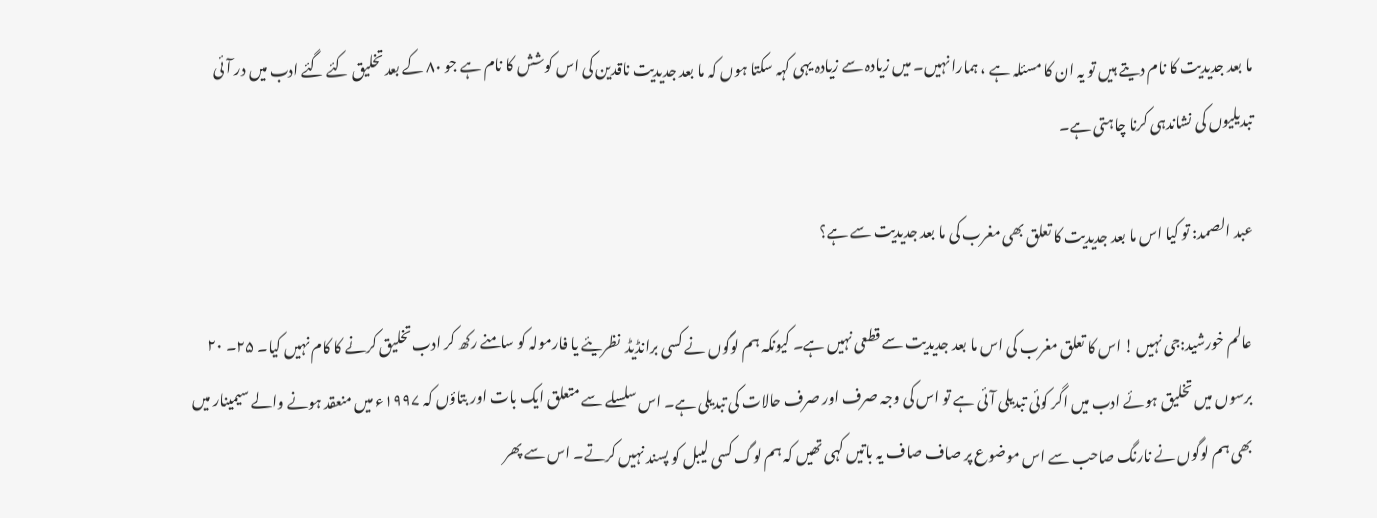ما بعد جدیدیت کا نام دیتے ہیں تو یہ ان کا مسئلہ ہے ، ہمارا نہیں۔ میں زیادہ سے زیادہ یہی کہہ سکتا ہوں کہ ما بعد جدیدیت ناقدین کی اس کوشش کا نام ہے جو ۸۰ کے بعد تخلیق کئے گئے ادب میں در آئی تبدیلیوں کی نشاندہی کرنا چاہتی ہے۔

عبد الصمد: تو کیا اس ما بعد جدیدیت کا تعلق بھی مغرب کی ما بعد جدیدیت سے ہے؟

عالم خورشید:جی نہیں ! اس کا تعلق مغرب کی اس ما بعد جدیدیت سے قطعی نہیں ہے۔ کیونکہ ہم لوگوں نے کسی برانڈیڈ  نظریئے یا فارمولہ کو سامنے رکھ کر ادب تخلیق کرنے کا کام نہیں کیا۔ ۲۵۔ ۲۰ برسوں میں تخلیق ہوئے ادب میں اگر کوئی تبدیلی آئی ہے تو اس کی وجہ صرف اور صرف حالات کی تبدیلی ہے۔ اس سلسلے سے متعلق ایک بات اور بتاؤں کہ ۱۹۹۷ء میں منعقد ہونے والے سیمینار میں بھی ہم لوگوں نے نارنگ صاحب سے اس موضوع پر صاف صاف یہ باتیں کہی تھیں کہ ہم لوگ کسی لیبل کو پسند نہیں کرتے۔ اس سے پھر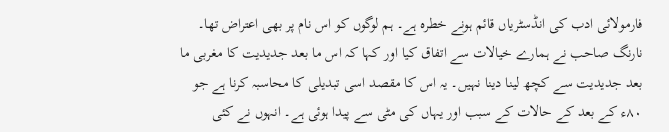فارمولائی ادب کی انڈسٹریاں قائم ہونے خطرہ ہے۔ ہم لوگوں کو اس نام پر بھی اعتراض تھا۔ نارنگ صاحب نے ہمارے خیالات سے اتفاق کیا اور کہا کہ اس ما بعد جدیدیت کا مغربی ما بعد جدیدیت سے کچھ لینا دینا نہیں۔ یہ اس کا مقصد اسی تبدیلی کا محاسبہ کرنا ہے جو ۸۰ء کے بعد کے حالات کے سبب اور یہاں کی مٹی سے پیدا ہوئی ہے۔ انہوں نے کئی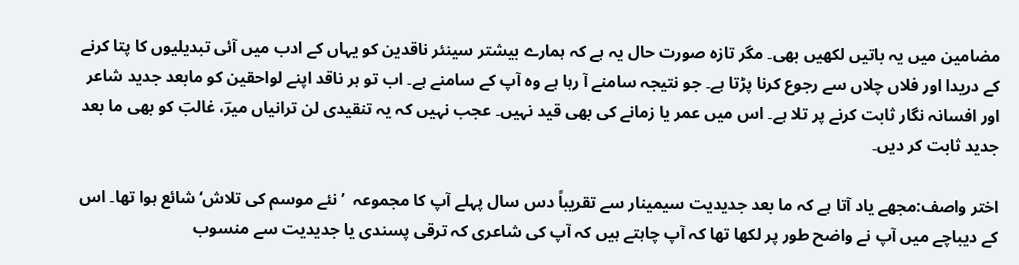مضامین میں یہ باتیں لکھیں بھی۔ مگر تازہ صورت حال یہ ہے کہ ہمارے بیشتر سینئر ناقدین کو یہاں کے ادب میں آئی تبدیلیوں کا پتا کرنے کے دریدا اور فلاں چلاں سے رجوع کرنا پڑتا ہے۔ جو نتیجہ سامنے آ رہا ہے وہ آپ کے سامنے ہے۔ اب تو ہر ناقد اپنے لواحقین کو مابعد جدید شاعر اور افسانہ نگار ثابت کرنے پر تلا ہے۔ اس میں عمر یا زمانے کی بھی قید نہیں۔ عجب نہیں کہ یہ تنقیدی لن ترانیاں میرؔ، غالبؔ کو بھی ما بعد جدید ثابت کر دیں۔

اختر واصف:مجھے یاد آتا ہے کہ ما بعد جدیدیت سیمینار سے تقریباً دس سال پہلے آپ کا مجموعہ  ’ نئے موسم کی تلاش‘ شائع ہوا تھا۔ اس کے دیباچے میں آپ نے واضح طور پر لکھا تھا کہ آپ چاہتے ہیں کہ آپ کی شاعری کہ ترقی پسندی یا جدیدیت سے منسوب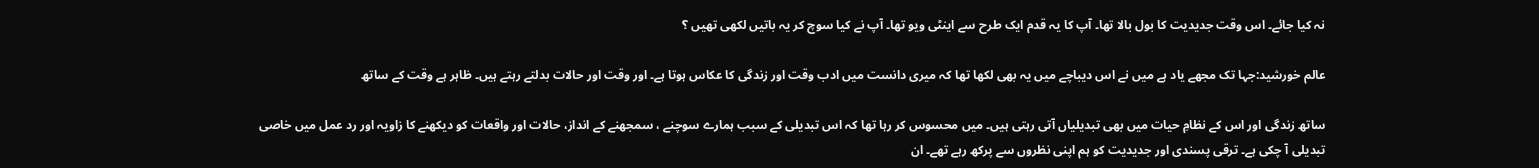نہ کیا جائے۔ اس وقت جدیدیت کا بول بالا تھا۔ آپ کا یہ قدم ایک طرح سے اینٹی ویو تھا۔ آپ نے کیا سوچ کر یہ باتیں لکھی تھیں ؟

عالم خورشید:جہا تک مجھے یاد ہے میں نے اس دیباچے میں یہ بھی لکھا تھا کہ میری دانست میں ادب وقت اور زندگی کا عکاس ہوتا ہے۔ اور وقت اور حالات بدلتے رہتے ہیں۔ ظاہر ہے وقت کے ساتھ

ساتھ زندگی اور اس کے نظامِ حیات میں بھی تبدیلیاں آتی رہتی ہیں۔ میں محسوس کر رہا تھا کہ اس تبدیلی کے سبب ہمارے سوچنے ، سمجھنے کے انداز، حالات اور واقعات کو دیکھنے کا زاویہ اور رد عمل میں خاصی تبدیلی آ چکی ہے۔ ترقی پسندی اور جدیدیت کو ہم اپنی نظروں سے پرکھ رہے تھے۔ ان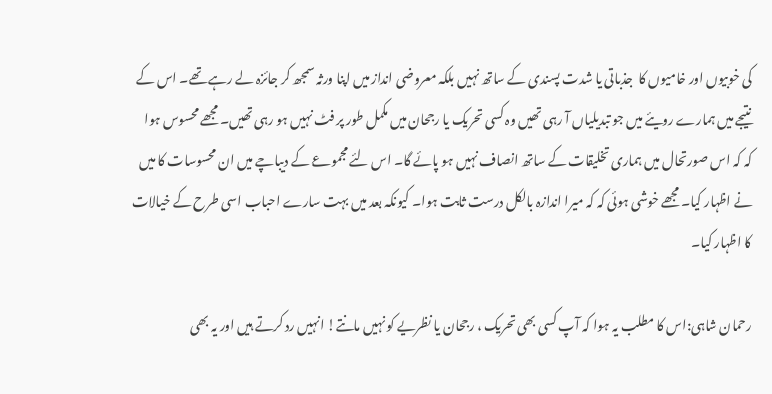کی خوبیوں اور خامیوں کا  جذباتی یا شدت پسندی کے ساتھ نہیں بلکہ معروضی انداز میں اپنا ورثہ سمجھ کر جائزہ لے رہے تھے۔ اس کے نتیجے میں ہمارے رویئے میں جو تبدیلیاں آ رہی تھیں وہ کسی تحریک یا رجحان میں مکمل طور پر فٹ نہیں ہو رہی تھیں۔ مجھے محسوس ہوا کہ کہ اس صورتحال میں ہماری تخلیقات کے ساتھ انصاف نہیں ہو پائے گا۔ اس لئے مجموعے کے دیباچے میں ان محسوسات کا میں نے اظہار کیا۔ مجھے خوشی ہوئی کہ کہ میرا اندازہ بالکل درست ثابت ہوا۔ کیونکہ بعد میں بہت سارے احباب اسی طرح کے خیالات کا اظہار کیا۔

رحمان شاہی:اس کا مطلب یہ ہوا کہ آپ کسی بھی تحریک ، رجحان یا نظریے کو نہیں مانتے! انہیں رد کرتے ہیں اور یہ بھی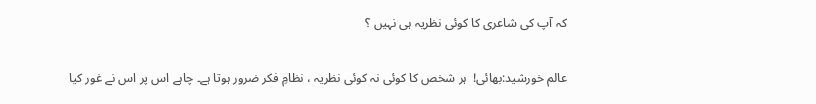کہ آپ کی شاعری کا کوئی نظریہ ہی نہیں ؟

عالم خورشید:بھائی!  ہر شخص کا کوئی نہ کوئی نظریہ ، نظامِ فکر ضرور ہوتا ہے۔ چاہے اس پر اس نے غور کیا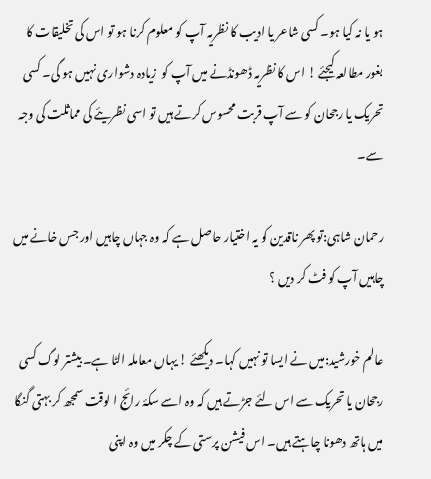ہو یا نہ کیا ہو۔ کسی شاعر یا ادیب کا نظریہ آپ کو معلوم کرنا ہو تو اس کی تخلیقات کا بغور مطالعہ کیجئے ! اس کا نظریہ ڈھونڈنے میں آپ کو  زیادہ دشواری نہیں ہو گی۔ کسی تحریک یا رجحان کو سے آپ قربت محسوس کرتے ہیں تو اسی نظریئے کی مماثلت کی وجہ سے۔

رحمان شاہی:تو پھر ناقدین کو یہ اختیار حاصل ہے کہ وہ جہاں چاہیں اور جس خانے میں چاہیں آپ کو فٹ کر دیں ؟

عالم خورشید:میں نے ایسا تو نہیں کہا۔ دیکھئے ! یہاں معاملہ الٹا ہے۔ بیشتر لوگ کسی رجحان یا تحریک سے اس لئے جڑتے ہیں کہ وہ اسے سکۂ رائج ا لوقت سمجھ کر بہتی گنگا میں ہاتھ دھونا چاہتے ہیں۔ اس فیشن پرستی کے چکر میں وہ اپنی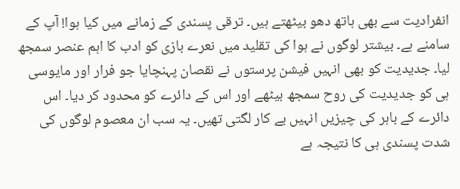انفرادیت سے بھی ہاتھ دھو بیٹھتے ہیں۔ ترقی پسندی کے زمانے میں کیا ہوا! آپ کے سامنے ہے۔ بیشتر لوگوں نے ہوا کی تقلید میں نعرے بازی کو ادب کا اہم عنصر سمجھ لیا۔ جدیدیت کو بھی انہیں فیشن پرستوں نے نقصان پہنچایا جو فرار اور مایوسی ہی کو جدیدیت کی روح سمجھ بیٹھے اور اس کے دائرے کو محدود کر دیا۔ اس دائرے کے باہر کی چیزیں انہیں بے کار لگتی تھیں۔ یہ سب ان معصوم لوگوں کی شدت پسندی ہی کا نتیجہ ہے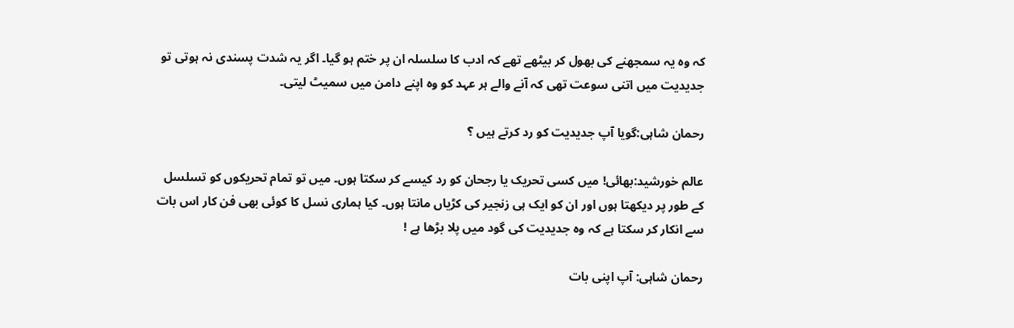کہ وہ یہ سمجھنے کی بھول کر بیٹھے تھے کہ ادب کا سلسلہ ان پر ختم ہو گیا۔ اگر یہ شدت پسندی نہ ہوتی تو جدیدیت میں اتنی سوعت تھی کہ آنے والے ہر عہد کو وہ اپنے دامن میں سمیٹ لیتی۔

رحمان شاہی:گویا آپ جدیدیت کو رد کرتے ہیں ؟

عالم خورشید:بھائی! میں کسی تحریک یا رجحان کو رد کیسے کر سکتا ہوں۔ میں تو تمام تحریکوں کو تسلسل کے طور پر دیکھتا ہوں اور ان کو ایک ہی زنجیر کی کڑیاں مانتا ہوں۔ کیا ہماری نسل کا کوئی بھی فن کار اس بات سے انکار کر سکتا ہے کہ وہ جدیدیت کی گود میں پلا بڑھا ہے !

رحمان شاہی: آپ اپنی بات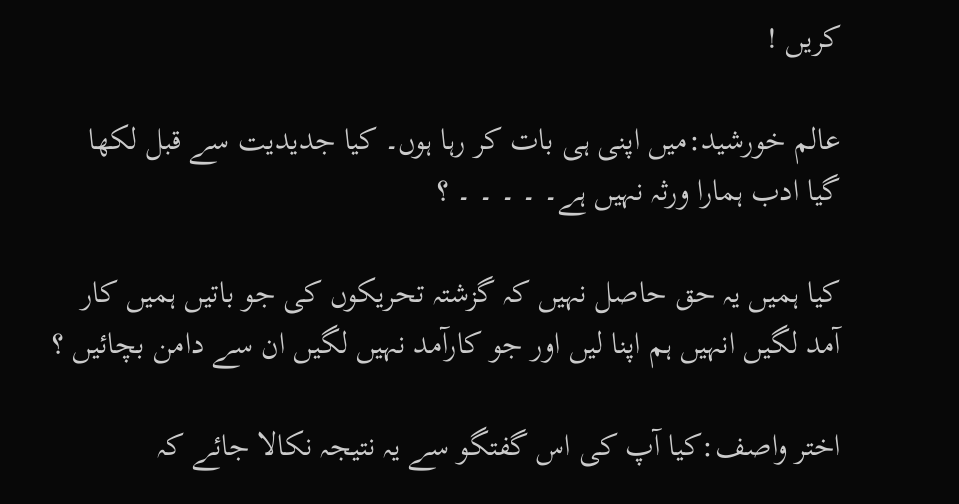کریں !

عالم خورشید:میں اپنی ہی بات کر رہا ہوں۔ کیا جدیدیت سے قبل لکھا گیا ادب ہمارا ورثہ نہیں ہے۔ ۔ ۔ ۔ ۔ ؟

کیا ہمیں یہ حق حاصل نہیں کہ گزشتہ تحریکوں کی جو باتیں ہمیں کار آمد لگیں انہیں ہم اپنا لیں اور جو کارآمد نہیں لگیں ان سے دامن بچائیں ؟

اختر واصف:کیا آپ کی اس گفتگو سے یہ نتیجہ نکالا جائے کہ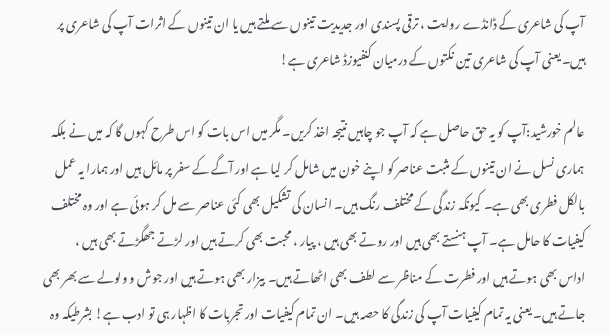آپ کی شاعری کے ڈانڈے روایت ، ترقی پسندی اور جدیدیت تینوں سے ملتے ہیں یا ان تینوں کے اثرات آپ کی شاعری پر ہیں۔ یعنی آپ کی شاعری تین نکتوں کے درمیان کنفیوزڈ شاعری ہے!

عالم خورشید:آپ کو یہ حق حاصل ہے کہ آپ جو چاہیں نتیجہ اخذ کریں۔ مگر میں اس بات کو اس طرح کہوں گا کہ میں نے بلکہ ہماری نسل نے ان تینوں کے مثبت عناصر کو اپنے خون میں شامل کر لیا ہے اور آگے کے سفر پر مائل ہیں اور ہمارا یہ عمل بالکل فطری بھی ہے۔ کیونکہ زندگی کے مختلف رنگ ہیں۔ انسان کی تشکیل بھی کئی عناصر سے مل کر ہوئی ہے اور وہ مختلف کیفیات کا حامل ہے۔ آپ ہنستے بھی ہیں اور روتے بھی ہیں ، پیار ، محبت بھی کرتے ہیں اور لڑتے جھگڑتے بھی ہیں ،  اداس بھی ہوتے ہیں اور فطرت کے مناظر سے لطف بھی اٹھاتے ہیں۔ بیزار بھی ہوتے ہیں اور جوش و ولولے سے بھر بھی جاتے ہیں۔ یعنی یہ تمام کیفیات آپ کی زندگی کا حصہ ہیں۔ ان تمام کیفیات اور تجربات کا اظہار ہی تو ادب ہے! بشرطیکہ وہ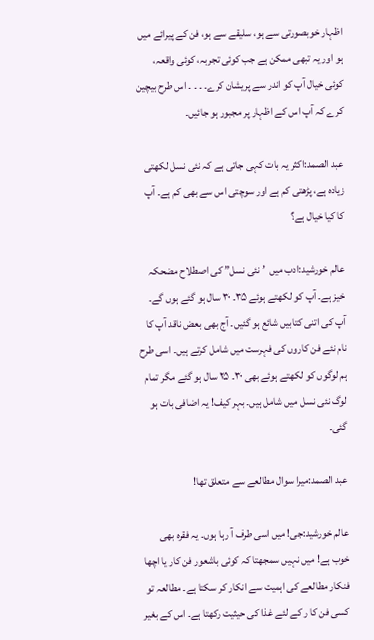اظہار خوبصورتی سے ہو، سلیقے سے ہو، فن کے پیرائے میں ہو اور یہ تبھی ممکن ہے جب کوئی تجربہ، کوئی واقعہ، کوئی خیال آپ کو اندر سے پریشان کرے۔ ۔ ۔ ۔ اس طرح بیچین کرے کہ آپ اس کے اظہار پر مجبور ہو جائیں۔

عبد الصمد:اکثر یہ بات کہی جاتی ہے کہ نئی نسل لکھتی زیادہ ہے، پڑھتی کم ہے اور سوچتی اس سے بھی کم ہے۔ آپ کا کیا خیال ہے؟

عالم خورشید:ادب میں  ’ نئی نسل” کی اصطلاح مضحکہ خیز ہے۔ آپ کو لکھتے ہوئے ۳۵۔ ۳۰ سال ہو گئے ہوں گے۔ آپ کی اتنی کتابیں شائع ہو گئیں۔ آج بھی بعض ناقد آپ کا نام نئے فن کاروں کی فہرست میں شامل کرتے ہیں۔ اسی طرح ہم لوگوں کو لکھتے ہوئے بھی ۳۰۔ ۲۵ سال ہو گئے مگر تمام لوگ نئی نسل میں شامل ہیں۔ بہر کیف! یہ اضافی بات ہو گئی۔

عبد الصمد:میرا سوال مطالعے سے متعلق تھا!

عالم خورشید:جی! میں اسی طرف آ رہا ہوں۔ یہ فقرہ بھی خوب ہے! میں نہیں سمجھتا کہ کوئی باشعور فن کار یا اچھا فنکار مطالعے کی اہمیت سے انکار کر سکتا ہے۔ مطالعہ تو کسی فن کا ر کے لئے غذا کی حیثیت رکھتا ہے۔ اس کے بغیر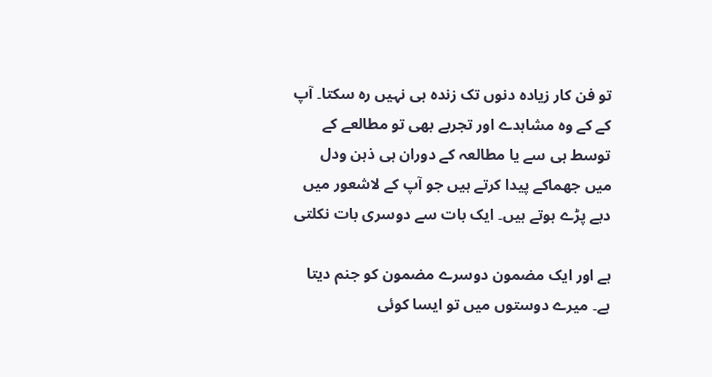تو فن کار زیادہ دنوں تک زندہ ہی نہیں رہ سکتا۔ آپ کے کے وہ مشاہدے اور تجربے بھی تو مطالعے کے توسط ہی سے یا مطالعہ کے دوران ہی ذہن ودل میں جھماکے پیدا کرتے ہیں جو آپ کے لاشعور میں دبے پڑے ہوتے ہیں۔ ایک بات سے دوسری بات نکلتی

ہے اور ایک مضمون دوسرے مضمون کو جنم دیتا ہے۔ میرے دوستوں میں تو ایسا کوئی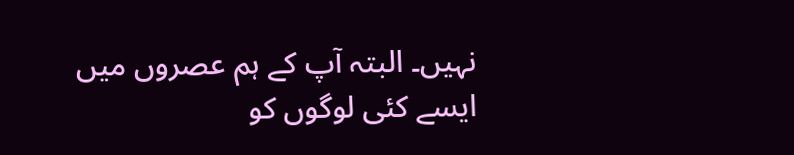نہیں۔ البتہ آپ کے ہم عصروں میں ایسے کئی لوگوں کو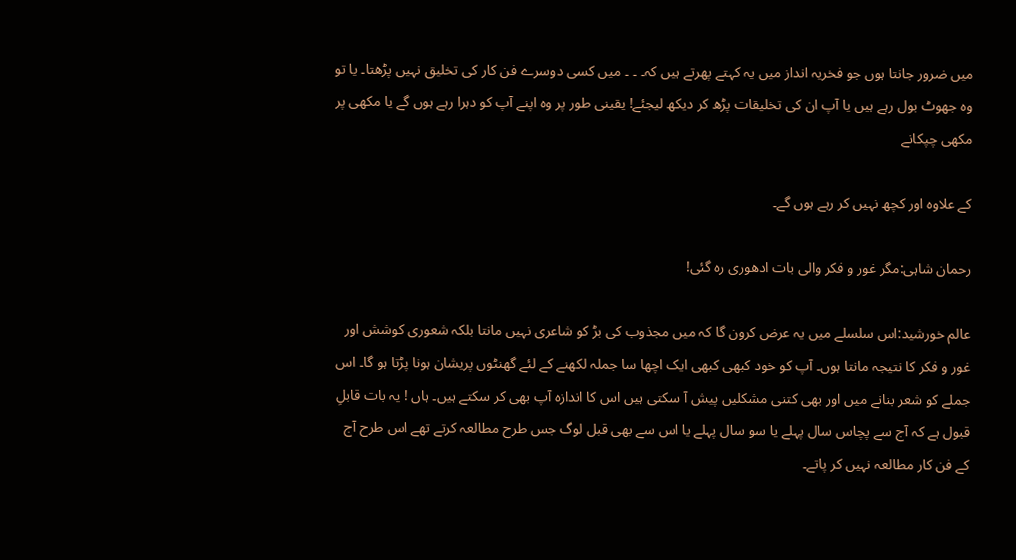میں ضرور جانتا ہوں جو فخریہ انداز میں یہ کہتے پھرتے ہیں کہ۔ ۔ ۔ میں کسی دوسرے فن کار کی تخلیق نہیں پڑھتا۔ یا تو وہ جھوٹ بول رہے ہیں یا آپ ان کی تخلیقات پڑھ کر دیکھ لیجئے! یقینی طور پر وہ اپنے آپ کو دہرا رہے ہوں گے یا مکھی پر مکھی چپکانے

کے علاوہ اور کچھ نہیں کر رہے ہوں گے۔

رحمان شاہی:مگر غور و فکر والی بات ادھوری رہ گئی!

عالم خورشید:اس سلسلے میں یہ عرض کرون گا کہ میں مجذوب کی بڑ کو شاعری نہیں مانتا بلکہ شعوری کوشش اور غور و فکر کا نتیجہ مانتا ہوں۔ آپ کو خود کبھی کبھی ایک اچھا سا جملہ لکھنے کے لئے گھنٹوں پریشان ہونا پڑتا ہو گا۔ اس جملے کو شعر بنانے میں اور بھی کتنی مشکلیں پیش آ سکتی ہیں اس کا اندازہ آپ بھی کر سکتے ہیں۔ ہاں ! یہ بات قابلِ قبول ہے کہ آج سے پچاس سال پہلے یا سو سال پہلے یا اس سے بھی قبل لوگ جس طرح مطالعہ کرتے تھے اس طرح آج کے فن کار مطالعہ نہیں کر پاتے۔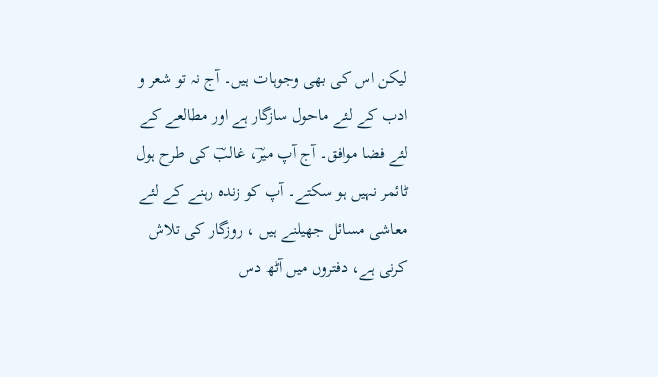لیکن اس کی بھی وجوہات ہیں۔ آج نہ تو شعر و ادب کے لئے ماحول سازگار ہے اور مطالعے کے لئے فضا موافق۔ آج آپ میرؔ، غالبؔ کی طرح ہول ٹائمر نہیں ہو سکتے۔ آپ کو زندہ رہنے کے لئے معاشی مسائل جھیلنے ہیں ، روزگار کی تلاش کرنی ہے، دفتروں میں آٹھ دس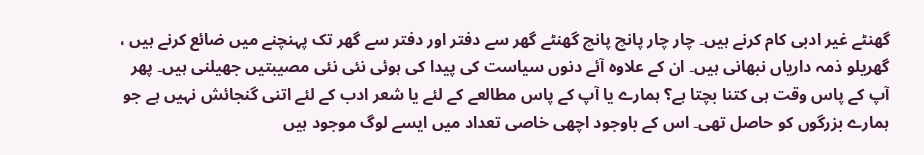گھنٹے غیر ادبی کام کرنے ہیں۔ چار چار پانچ پانچ گھنٹے گھر سے دفتر اور دفتر سے گھر تک پہنچنے میں ضائع کرنے ہیں ، گھریلو ذمہ داریاں نبھانی ہیں۔ ان کے علاوہ آئے دنوں سیاست کی پیدا کی ہوئی نئی نئی مصیبتیں جھیلنی ہیں۔ پھر آپ کے پاس وقت ہی کتنا بچتا ہے؟ ہمارے یا آپ کے پاس مطالعے کے لئے یا شعر ادب کے لئے اتنی گنجائش نہیں ہے جو ہمارے بزرگوں کو حاصل تھی۔ اس کے باوجود اچھی خاصی تعداد میں ایسے لوگ موجود ہیں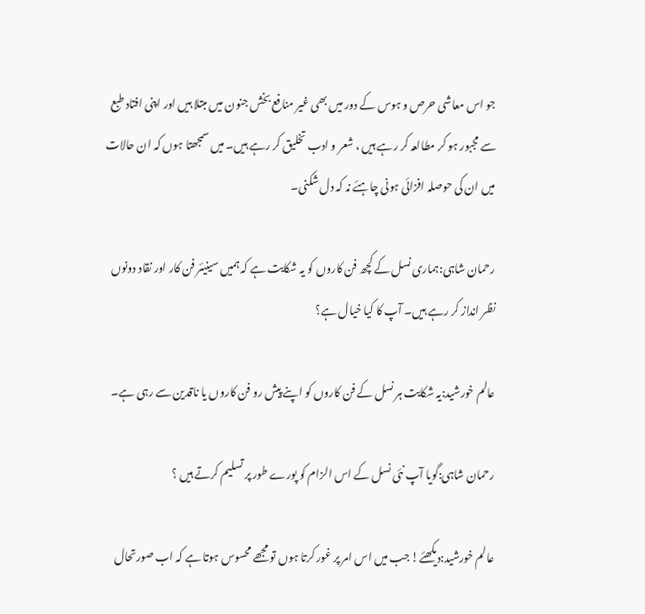جو اس معاشی حرص و ہوس کے دور میں بھی غیر منافع بخش جنون میں مبتلا ہیں اور اپنی افتاد طبع سے مجبور ہو کر مطالعہ کر رہے ہیں ، شعر و ادب تخلیق کر رہے ہیں۔ میں سمجھتا ہوں کہ ان حالات میں ان کی حوصلہ افزائی ہونی چاہئے نہ کہ دل شکنی۔

رحمان شاہی:ہماری نسل کے کچھ فن کاروں کو یہ شکایت ہے کہ ہمیں سینیئر فن کار اور نقاد دونوں نظر انداز کر رہے ہیں۔ آپ کا کیا خیال ہے؟

عالم خورشید:یہ شکایت ہر نسل کے فن کاروں کو اپنے پیش رو فن کاروں یا ناقدین سے رہی ہے۔

رحمان شاہی:گویا آپ نئی نسل کے اس الزام کو پورے طور پر تسلیم کرتے ہیں ؟

عالم خورشید:دیکھئے! جب میں اس امر پر غور کرتا ہوں تو مجھے محسوس ہوتا ہے کہ اب صورتحال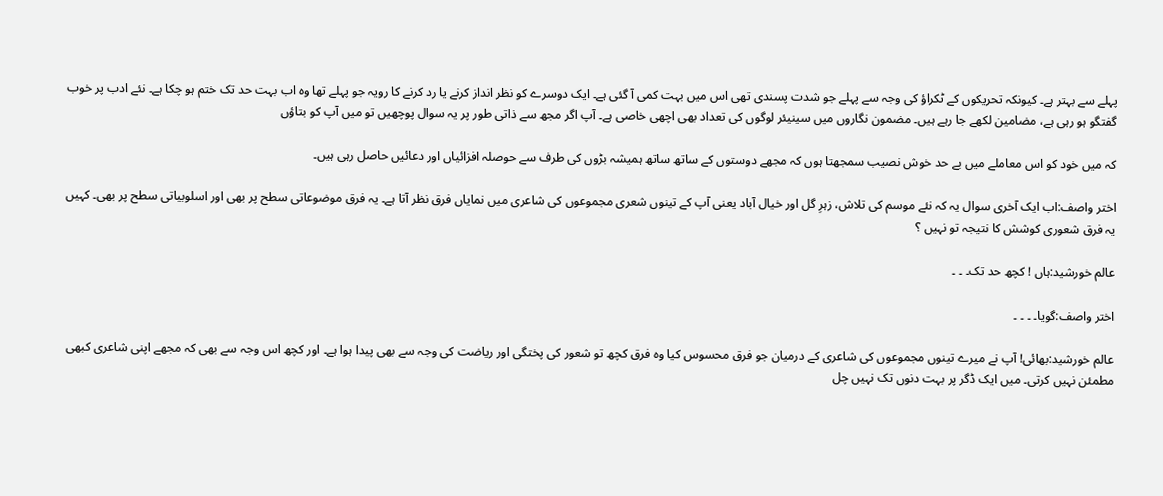پہلے سے بہتر ہے۔ کیونکہ تحریکوں کے ٹکراؤ کی وجہ سے پہلے جو شدت پسندی تھی اس میں بہت کمی آ گئی ہے۔ ایک دوسرے کو نظر انداز کرنے یا رد کرنے کا رویہ جو پہلے تھا وہ اب بہت حد تک ختم ہو چکا ہے۔ نئے ادب پر خوب گفتگو ہو رہی ہے، مضامین لکھے جا رہے ہیں۔ مضمون نگاروں میں سینیئر لوگوں کی تعداد بھی اچھی خاصی ہے۔ آپ اگر مجھ سے ذاتی طور پر یہ سوال پوچھیں تو میں آپ کو بتاؤں

کہ میں خود کو اس معاملے میں بے حد خوش نصیب سمجھتا ہوں کہ مجھے دوستوں کے ساتھ ساتھ ہمیشہ بڑوں کی طرف سے حوصلہ افزائیاں اور دعائیں حاصل رہی ہیں۔

اختر واصف:اب ایک آخری سوال یہ کہ نئے موسم کی تلاش، زہرِ گل اور خیال آباد یعنی آپ کے تینوں شعری مجموعوں کی شاعری میں نمایاں فرق نظر آتا ہے۔ یہ فرق موضوعاتی سطح پر بھی اور اسلوبیاتی سطح پر بھی۔ کہیں یہ فرق شعوری کوشش کا نتیجہ تو نہیں ؟

عالم خورشید:ہاں ! کچھ حد تک۔ ۔ ۔

اختر واصف:گویا۔ ۔ ۔ ۔

عالم خورشید:بھائی! آپ نے میرے تینوں مجموعوں کی شاعری کے درمیان جو فرق محسوس کیا وہ فرق کچھ تو شعور کی پختگی اور ریاضت کی وجہ سے بھی پیدا ہوا ہے۔ اور کچھ اس وجہ سے بھی کہ مجھے اپنی شاعری کبھی مطمئن نہیں کرتی۔ میں ایک ڈگر پر بہت دنوں تک نہیں چل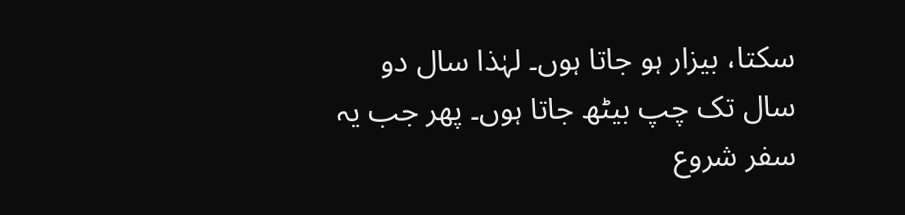سکتا، بیزار ہو جاتا ہوں۔ لہٰذا سال دو سال تک چپ بیٹھ جاتا ہوں۔ پھر جب یہ سفر شروع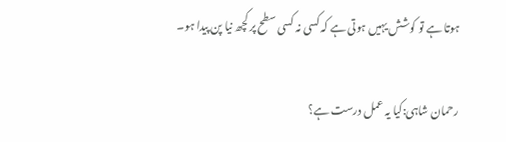ہوتا ہے تو کوشش یہیں ہوتی ہے کہ کسی نہ کسی سطح پر کچھ نیا پن پیدا ہو۔

رحمان شاہی:کیا یہ عمل درست ہے؟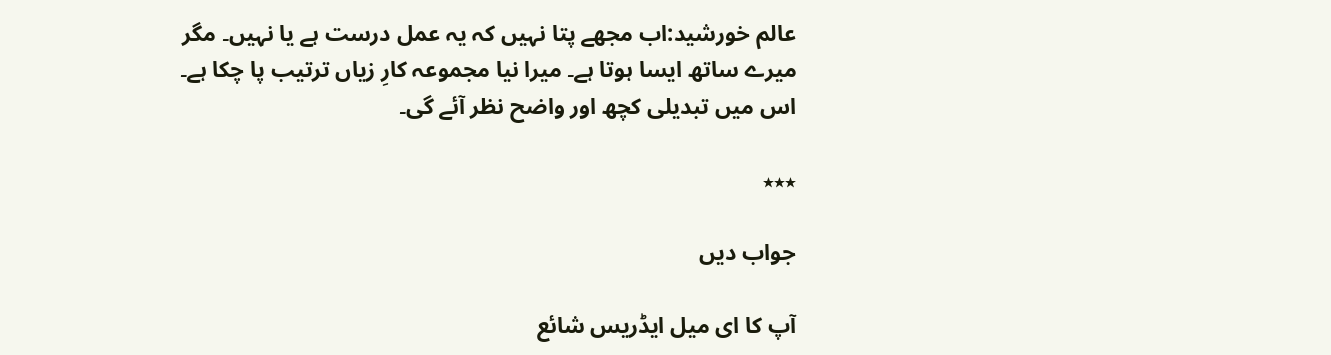عالم خورشید:اب مجھے پتا نہیں کہ یہ عمل درست ہے یا نہیں۔ مگر میرے ساتھ ایسا ہوتا ہے۔ میرا نیا مجموعہ کارِ زیاں ترتیب پا چکا ہے۔ اس میں تبدیلی کچھ اور واضح نظر آئے گی۔

٭٭٭

جواب دیں

آپ کا ای میل ایڈریس شائع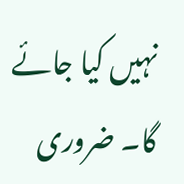نہیں کیا جائے گا۔ ضروری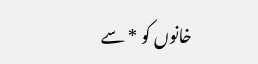خانوں کو * سے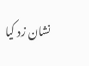نشان زد کیا